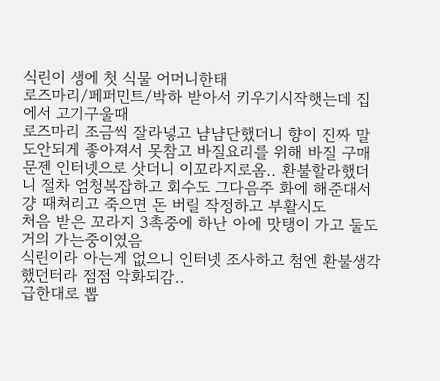식린이 생에 첫 식물 어머니한태
로즈마리/페퍼민트/박하 받아서 키우기시작햇는데 집에서 고기구울때
로즈마리 조금씩 잘라넣고 냠냠단했더니 향이 진짜 말도안되게 좋아져서 못참고 바질요리를 위해 바질 구매
문젠 인터넷으로 삿더니 이꼬라지로옴.. 환불할라했더니 절차 엄청복잡하고 회수도 그다음주 화에 해준대서
걍 때쳐리고 죽으면 돈 버릴 작정하고 부활시도
처음 받은 꼬라지 3촉중에 하난 아에 맛탱이 가고 둘도 거의 가는중이였음
식린이라 아는게 없으니 인터넷 조사하고 첨엔 환불생각했던터라 점점 악화되감..
급한대로 뽑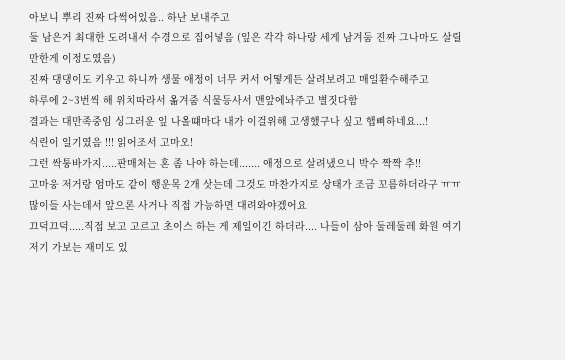아보니 뿌리 진짜 다썩어있음.. 하난 보내주고
둘 남은거 최대한 도려내서 수경으로 집어넣음 (잎은 각각 하나랑 세게 남겨둠 진짜 그나마도 살릴만한게 이정도였음)
진짜 댕댕이도 키우고 하니까 생물 애정이 너무 커서 어떻게든 살려보려고 매일환수해주고
하루에 2~3번씩 해 위치따라서 옮겨줌 식물등사서 맨앞에놔주고 별짓다함
결과는 대만족중임 싱그러운 잎 나올떄마다 내가 이걸위해 고생했구나 싶고 햅삐하네요...!
식린이 일기였음 !!! 읽어조서 고마오!
그런 싹퉁바가지.....판매처는 혼 좀 나야 하는데....... 애정으로 살려냈으니 박수 짝짝 추!!
고마웅 저거랑 엄마도 같이 행운목 2개 삿는데 그것도 마찬가지로 상태가 조금 꼬름하더라구 ㅠㅠ 많이들 사는데서 앞으론 사거나 직접 가능하면 대려와야겠어요
끄덕끄덕.....직접 보고 고르고 초이스 하는 게 제일이긴 하더라.... 나들이 삼아 둘레둘레 화원 여기저기 가보는 재미도 있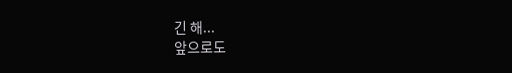긴 해...
앞으로도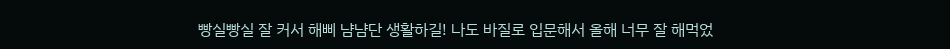빵실빵실 잘 커서 해삐 냠냠단 생활하길! 나도 바질로 입문해서 올해 너무 잘 해먹었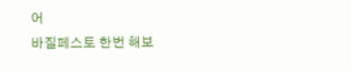어
바질페스토 한번 해보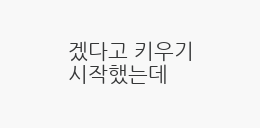겠다고 키우기 시작했는데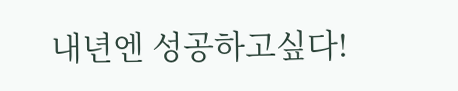내년엔 성공하고싶다!